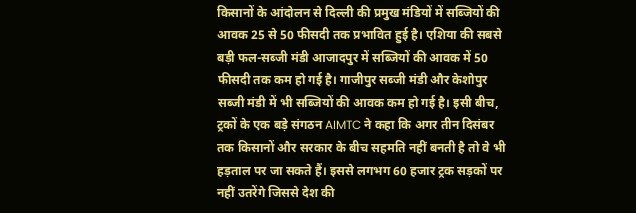किसानों के आंदोलन से दिल्ली की प्रमुख मंडियों में सब्जियों की आवक 25 से 50 फीसदी तक प्रभावित हुई है। एशिया की सबसे बड़ी फल-सब्जी मंडी आजादपुर में सब्जियों की आवक में 50 फीसदी तक कम हो गई है। गाजीपुर सब्जी मंडी और केशोपुर सब्जी मंडी में भी सब्जियों की आवक कम हो गई है। इसी बीच, ट्रकों के एक बड़े संगठन AIMTC ने कहा कि अगर तीन दिसंबर तक किसानों और सरकार के बीच सहमति नहीं बनती है तो वे भी हड़ताल पर जा सकते हैं। इससे लगभग 60 हजार ट्रक सड़कों पर नहीं उतरेंगे जिससे देश की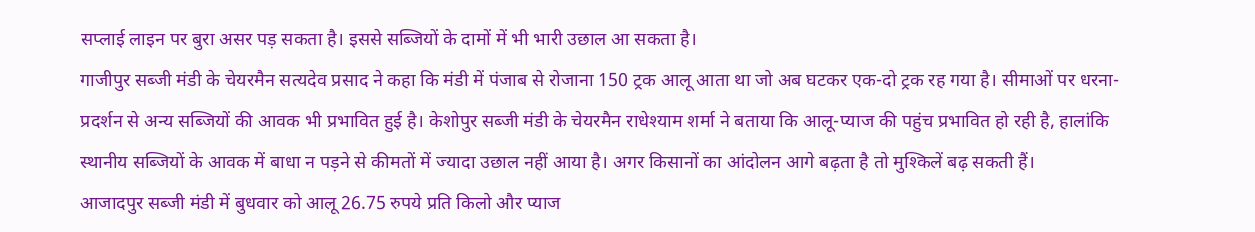सप्लाई लाइन पर बुरा असर पड़ सकता है। इससे सब्जियों के दामों में भी भारी उछाल आ सकता है।
गाजीपुर सब्जी मंडी के चेयरमैन सत्यदेव प्रसाद ने कहा कि मंडी में पंजाब से रोजाना 150 ट्रक आलू आता था जो अब घटकर एक-दो ट्रक रह गया है। सीमाओं पर धरना-प्रदर्शन से अन्य सब्जियों की आवक भी प्रभावित हुई है। केशोपुर सब्जी मंडी के चेयरमैन राधेश्याम शर्मा ने बताया कि आलू-प्याज की पहुंच प्रभावित हो रही है, हालांकि स्थानीय सब्जियों के आवक में बाधा न पड़ने से कीमतों में ज्यादा उछाल नहीं आया है। अगर किसानों का आंदोलन आगे बढ़ता है तो मुश्किलें बढ़ सकती हैं।
आजादपुर सब्जी मंडी में बुधवार को आलू 26.75 रुपये प्रति किलो और प्याज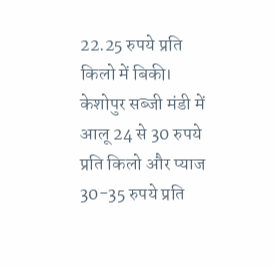22.25 रुपये प्रति किलो में बिकी। केशोपुर सब्जी मंडी में आलू 24 से 30 रुपये प्रति किलो और प्याज 30-35 रुपये प्रति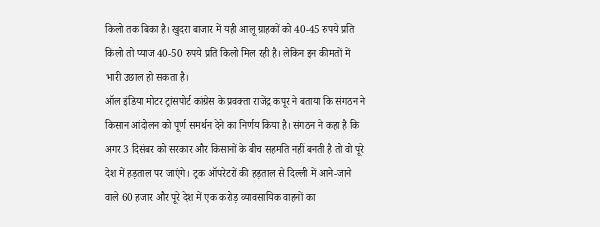किलो तक बिका है। खुदरा बाजार में यही आलू ग्राहकों को 40-45 रुपये प्रति किलो तो प्याज 40-50 रुपये प्रति किलो मिल रही है। लेकिन इन कीमतों में भारी उछाल हो सकता है।
ऑल इंडिया मोटर ट्रांसपोर्ट कांग्रेस के प्रवक्ता राजेंद्र कपूर ने बताया कि संगठन ने किसान आंदोलन को पूर्ण समर्थन देने का निर्णय किया है। संगठन ने कहा है कि अगर 3 दिसंबर को सरकार और किसानों के बीच सहमति नहीं बनती है तो वो पूरे देश में हड़ताल पर जाएंगे। ट्रक ऑपरेटरों की हड़ताल से दिल्ली में आने-जाने वाले 60 हजार और पूरे देश में एक करोड़ व्यावसायिक वाहनों का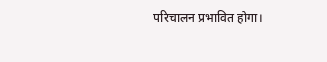परिचालन प्रभावित होगा।